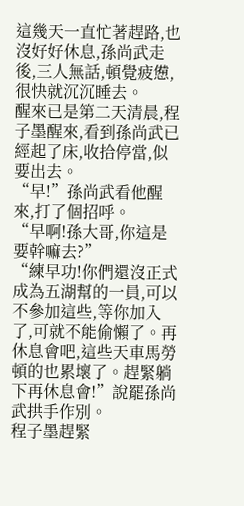這幾天一直忙著趕路,也沒好好休息,孫尚武走後,三人無話,頓覺疲憊,很快就沉沉睡去。
醒來已是第二天清晨,程子墨醒來,看到孫尚武已經起了床,收拾停當,似要出去。
“早!”孫尚武看他醒來,打了個招呼。
“早啊!孫大哥,你這是要幹嘛去?”
“練早功!你們還沒正式成為五湖幫的一員,可以不參加這些,等你加入了,可就不能偷懶了。再休息會吧,這些天車馬勞頓的也累壞了。趕緊躺下再休息會!”說罷孫尚武拱手作別。
程子墨趕緊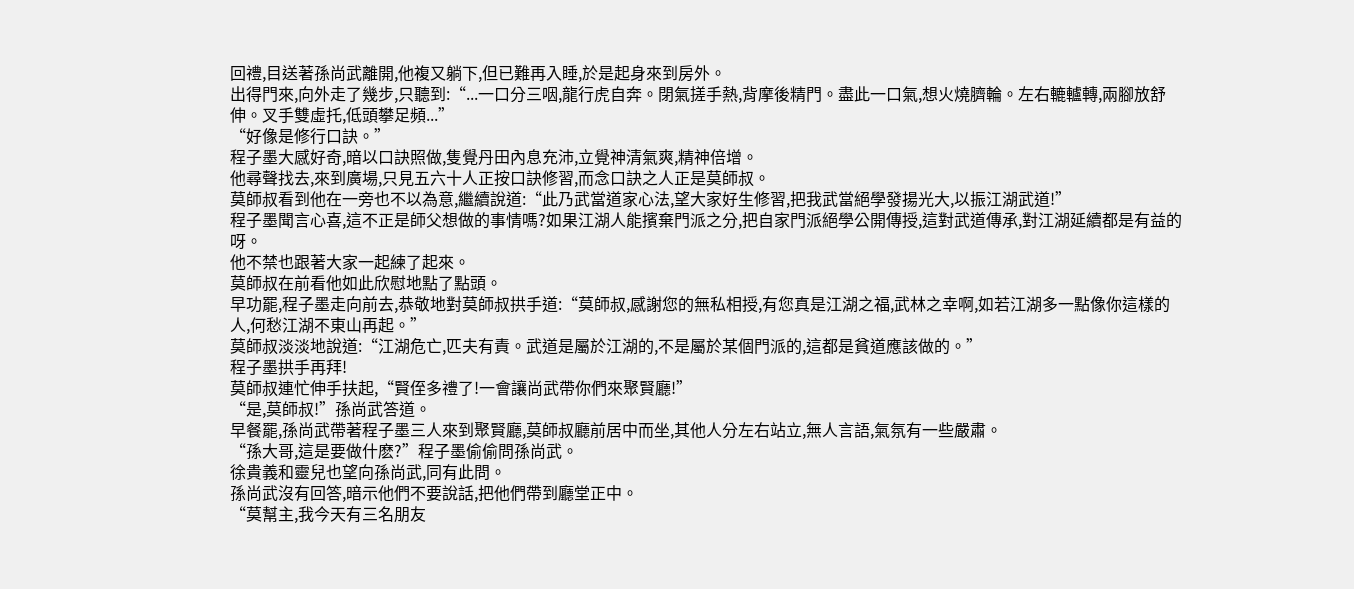回禮,目送著孫尚武離開,他複又躺下,但已難再入睡,於是起身來到房外。
出得門來,向外走了幾步,只聽到:“...一口分三咽,龍行虎自奔。閉氣搓手熱,背摩後精門。盡此一口氣,想火燒臍輪。左右轆轤轉,兩腳放舒伸。叉手雙虛托,低頭攀足頻...”
“好像是修行口訣。”
程子墨大感好奇,暗以口訣照做,隻覺丹田內息充沛,立覺神清氣爽,精神倍增。
他尋聲找去,來到廣場,只見五六十人正按口訣修習,而念口訣之人正是莫師叔。
莫師叔看到他在一旁也不以為意,繼續說道:“此乃武當道家心法,望大家好生修習,把我武當絕學發揚光大,以振江湖武道!”
程子墨聞言心喜,這不正是師父想做的事情嗎?如果江湖人能擯棄門派之分,把自家門派絕學公開傳授,這對武道傳承,對江湖延續都是有益的呀。
他不禁也跟著大家一起練了起來。
莫師叔在前看他如此欣慰地點了點頭。
早功罷,程子墨走向前去,恭敬地對莫師叔拱手道:“莫師叔,感謝您的無私相授,有您真是江湖之福,武林之幸啊,如若江湖多一點像你這樣的人,何愁江湖不東山再起。”
莫師叔淡淡地說道:“江湖危亡,匹夫有責。武道是屬於江湖的,不是屬於某個門派的,這都是貧道應該做的。”
程子墨拱手再拜!
莫師叔連忙伸手扶起,“賢侄多禮了!一會讓尚武帶你們來聚賢廳!”
“是,莫師叔!”孫尚武答道。
早餐罷,孫尚武帶著程子墨三人來到聚賢廳,莫師叔廳前居中而坐,其他人分左右站立,無人言語,氣氛有一些嚴肅。
“孫大哥,這是要做什麽?”程子墨偷偷問孫尚武。
徐貴義和靈兒也望向孫尚武,同有此問。
孫尚武沒有回答,暗示他們不要說話,把他們帶到廳堂正中。
“莫幫主,我今天有三名朋友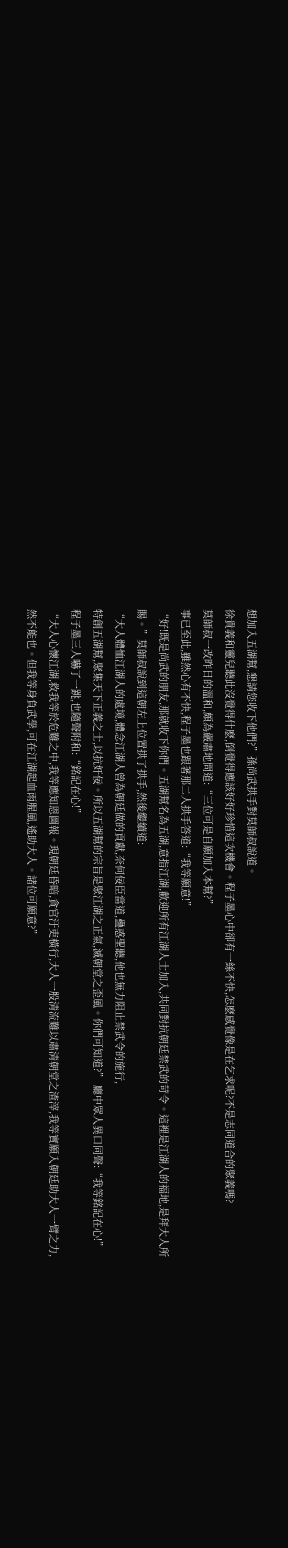想加入五湖幫,懇請您收下他們?”孫尚武拱手對莫師叔說道。
徐貴義和靈兒聽此沒覺得什麽,倒覺得應該好好珍惜這次機會。程子墨心中卻有一絲不快,怎麽感覺像是在乞求呢?不是志同道合的聚義嗎?
莫師叔一改昨日的溫和,頗為嚴肅地問道:“三位可是自願加入本幫?”
事已至此,雖然心有不快,程子墨也跟著那二人拱手答道:“我等願意!”
“好!既是尚武的朋友,那就收下你們。五湖幫名為五湖,意指江湖,歡迎所有江湖人士加入,共同對抗朝廷禁武的苛令。這裡是江湖人的福地,是拜大人所賜。”莫師叔說到這朝左上位置拱了拱手,然後繼續道:
“大人體恤江湖人的處境,體念江湖人曾為朝廷做的貢獻,奈何佞臣當道,蠱惑聖聽,他也無力阻止禁武令的施行,
特創五湖幫,聚集天下正義之士,以抗奸佞。所以五湖幫的宗旨是聚江湖之正氣,滅朝堂之歪風。你們可知道?” 廳中眾人異口同聲:“我等銘記在心!”
程子墨三人嚇了一跳,也隨聲附和:“銘記在心!”
“大人心懷江湖,救我等於危難之中,我等應知恩圖報。現朝廷昏暗,貪官汙吏橫行,大人一股清流難以肅清朝堂之渣滓,我等實願入朝廷助大人一臂之力,然不能也。但我等身負武學,可在江湖起血雨腥風,遙助大人。諸位可願意?”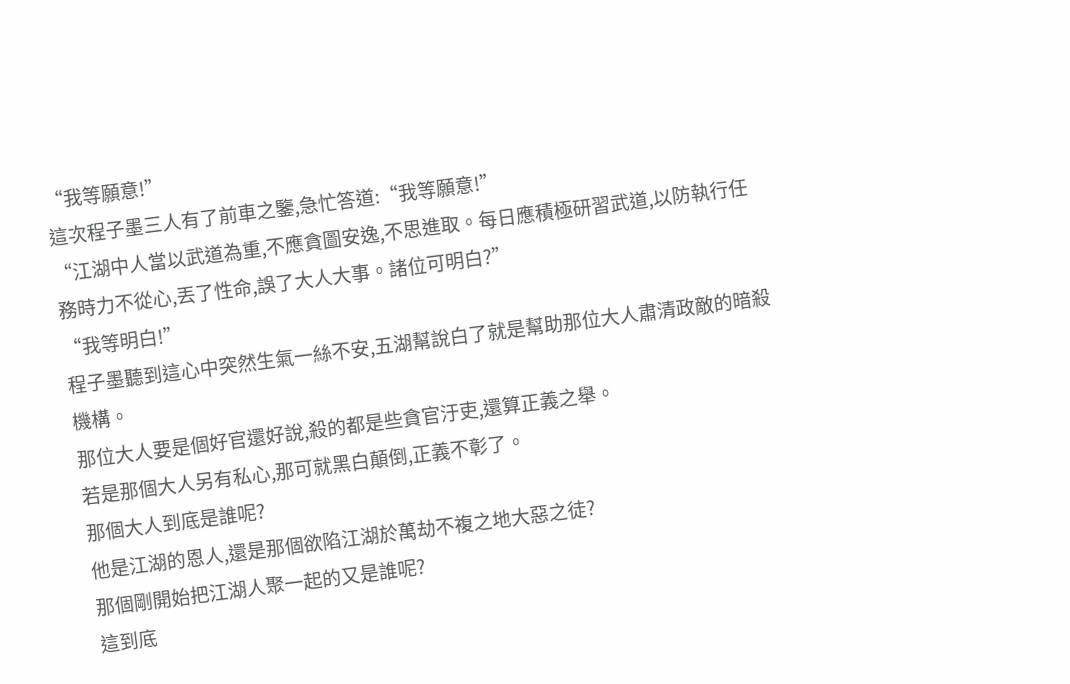“我等願意!”
這次程子墨三人有了前車之鑒,急忙答道:“我等願意!”
“江湖中人當以武道為重,不應貪圖安逸,不思進取。每日應積極研習武道,以防執行任務時力不從心,丟了性命,誤了大人大事。諸位可明白?”
“我等明白!”
程子墨聽到這心中突然生氣一絲不安,五湖幫說白了就是幫助那位大人肅清政敵的暗殺機構。
那位大人要是個好官還好說,殺的都是些貪官汙吏,還算正義之舉。
若是那個大人另有私心,那可就黑白顛倒,正義不彰了。
那個大人到底是誰呢?
他是江湖的恩人,還是那個欲陷江湖於萬劫不複之地大惡之徒?
那個剛開始把江湖人聚一起的又是誰呢?
這到底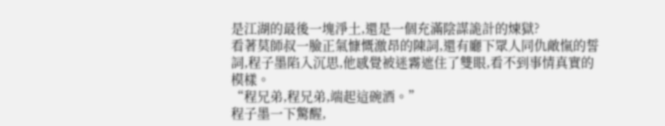是江湖的最後一塊淨土,還是一個充滿陰謀詭計的煉獄?
看著莫師叔一臉正氣慷慨激昂的陳詞,還有廳下眾人同仇敵愾的誓詞,程子墨陷入沉思,他感覺被迷霧遮住了雙眼,看不到事情真實的模樣。
“程兄弟,程兄弟,端起這碗酒。”
程子墨一下驚醒,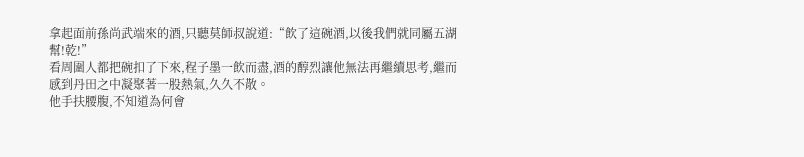拿起面前孫尚武端來的酒,只聽莫師叔說道:“飲了這碗酒,以後我們就同屬五湖幫!乾!”
看周圍人都把碗扣了下來,程子墨一飲而盡,酒的醇烈讓他無法再繼續思考,繼而感到丹田之中凝聚著一股熱氣,久久不散。
他手扶腰腹,不知道為何會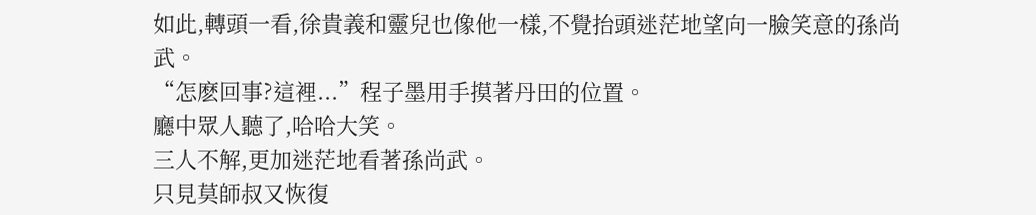如此,轉頭一看,徐貴義和靈兒也像他一樣,不覺抬頭迷茫地望向一臉笑意的孫尚武。
“怎麽回事?這裡...”程子墨用手摸著丹田的位置。
廳中眾人聽了,哈哈大笑。
三人不解,更加迷茫地看著孫尚武。
只見莫師叔又恢復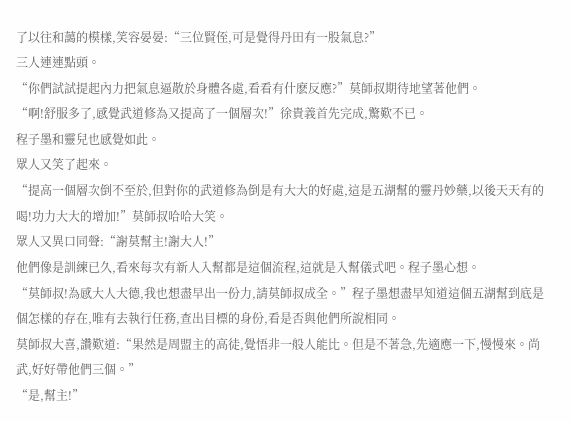了以往和藹的模樣,笑容晏晏:“三位賢侄,可是覺得丹田有一股氣息?”
三人連連點頭。
“你們試試提起內力把氣息逼散於身體各處,看看有什麽反應?”莫師叔期待地望著他們。
“啊!舒服多了,感覺武道修為又提高了一個層次!”徐貴義首先完成,驚歎不已。
程子墨和靈兒也感覺如此。
眾人又笑了起來。
“提高一個層次倒不至於,但對你的武道修為倒是有大大的好處,這是五湖幫的靈丹妙藥,以後天天有的喝!功力大大的增加!”莫師叔哈哈大笑。
眾人又異口同聲:“謝莫幫主!謝大人!”
他們像是訓練已久,看來每次有新人入幫都是這個流程,這就是入幫儀式吧。程子墨心想。
“莫師叔!為感大人大德,我也想盡早出一份力,請莫師叔成全。”程子墨想盡早知道這個五湖幫到底是個怎樣的存在,唯有去執行任務,查出目標的身份,看是否與他們所說相同。
莫師叔大喜,讚歎道:“果然是周盟主的高徒,覺悟非一般人能比。但是不著急,先適應一下,慢慢來。尚武,好好帶他們三個。”
“是,幫主!”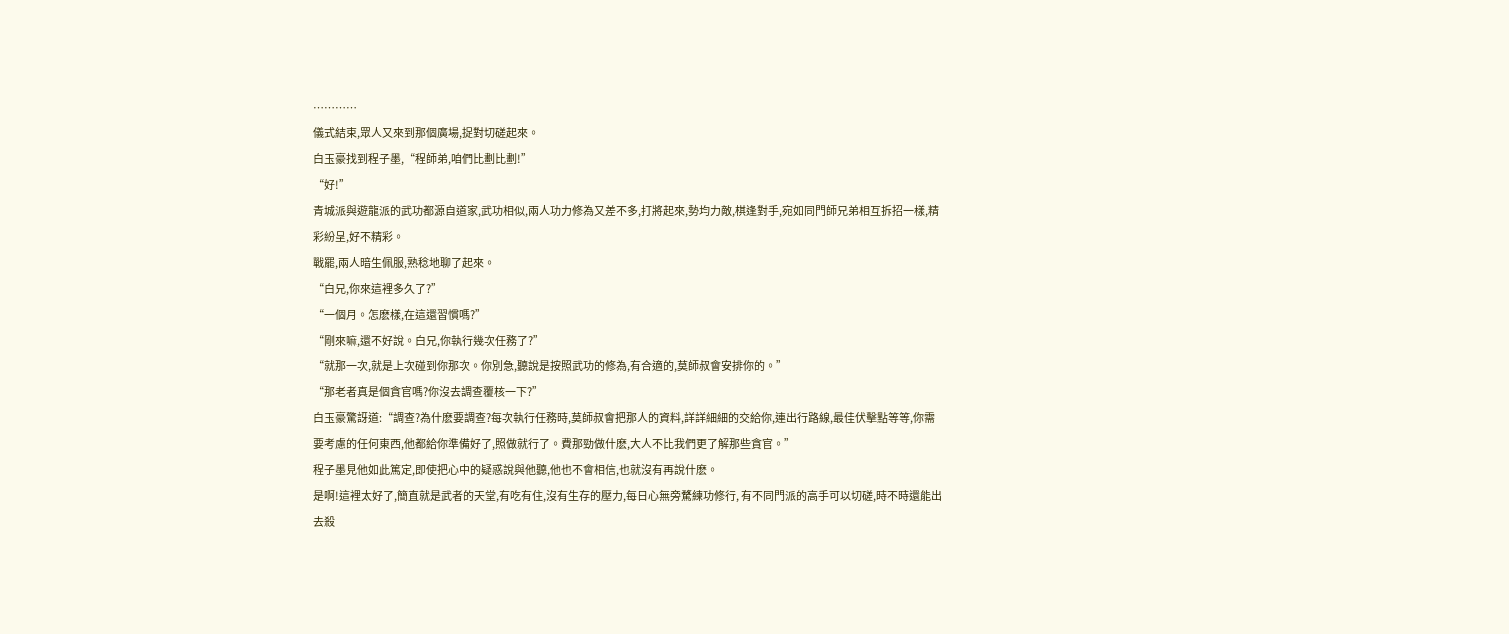…………
儀式結束,眾人又來到那個廣場,捉對切磋起來。
白玉豪找到程子墨,“程師弟,咱們比劃比劃!”
“好!”
青城派與遊龍派的武功都源自道家,武功相似,兩人功力修為又差不多,打將起來,勢均力敵,棋逢對手,宛如同門師兄弟相互拆招一樣,精彩紛呈,好不精彩。
戰罷,兩人暗生佩服,熟稔地聊了起來。
“白兄,你來這裡多久了?”
“一個月。怎麽樣,在這還習慣嗎?”
“剛來嘛,還不好說。白兄,你執行幾次任務了?”
“就那一次,就是上次碰到你那次。你別急,聽說是按照武功的修為,有合適的,莫師叔會安排你的。”
“那老者真是個貪官嗎?你沒去調查覆核一下?”
白玉豪驚訝道:“調查?為什麽要調查?每次執行任務時,莫師叔會把那人的資料,詳詳細細的交給你,連出行路線,最佳伏擊點等等,你需要考慮的任何東西,他都給你準備好了,照做就行了。費那勁做什麽,大人不比我們更了解那些貪官。”
程子墨見他如此篤定,即使把心中的疑惑說與他聽,他也不會相信,也就沒有再說什麽。
是啊!這裡太好了,簡直就是武者的天堂,有吃有住,沒有生存的壓力,每日心無旁騖練功修行, 有不同門派的高手可以切磋,時不時還能出去殺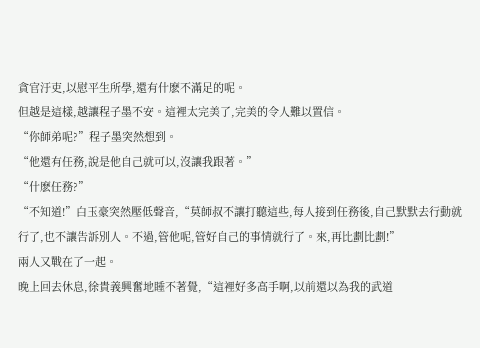貪官汙吏,以慰平生所學,還有什麽不滿足的呢。
但越是這樣,越讓程子墨不安。這裡太完美了,完美的令人難以置信。
“你師弟呢?”程子墨突然想到。
“他還有任務,說是他自己就可以,沒讓我跟著。”
“什麽任務?”
“不知道!”白玉豪突然壓低聲音,“莫師叔不讓打聽這些,每人接到任務後,自己默默去行動就行了,也不讓告訴別人。不過,管他呢,管好自己的事情就行了。來,再比劃比劃!”
兩人又戰在了一起。
晚上回去休息,徐貴義興奮地睡不著覺,“這裡好多高手啊,以前還以為我的武道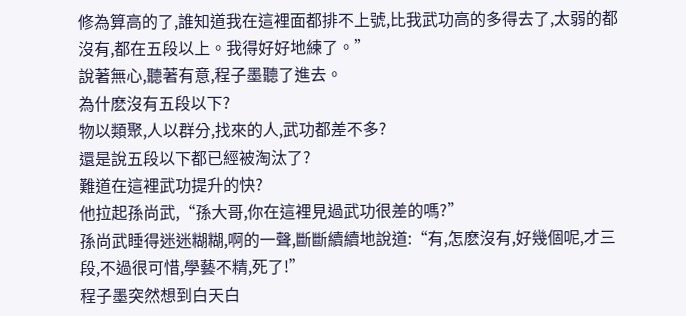修為算高的了,誰知道我在這裡面都排不上號,比我武功高的多得去了,太弱的都沒有,都在五段以上。我得好好地練了。”
說著無心,聽著有意,程子墨聽了進去。
為什麽沒有五段以下?
物以類聚,人以群分,找來的人,武功都差不多?
還是說五段以下都已經被淘汰了?
難道在這裡武功提升的快?
他拉起孫尚武,“孫大哥,你在這裡見過武功很差的嗎?”
孫尚武睡得迷迷糊糊,啊的一聲,斷斷續續地說道:“有,怎麽沒有,好幾個呢,才三段,不過很可惜,學藝不精,死了!”
程子墨突然想到白天白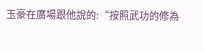玉豪在廣場跟他說的:“按照武功的修為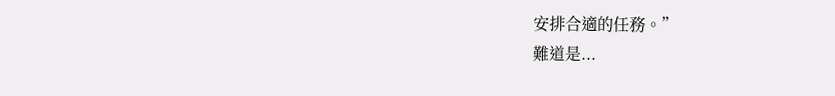安排合適的任務。”
難道是...